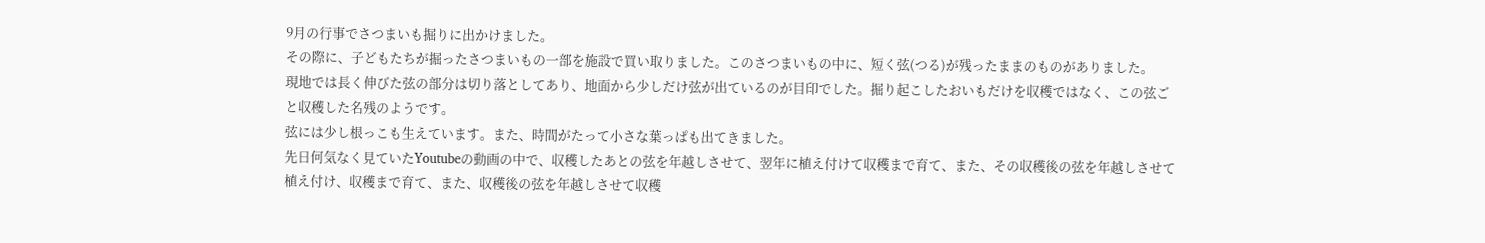9月の行事でさつまいも掘りに出かけました。
その際に、子どもたちが掘ったさつまいもの一部を施設で買い取りました。このさつまいもの中に、短く弦(つる)が残ったままのものがありました。
現地では長く伸びた弦の部分は切り落としてあり、地面から少しだけ弦が出ているのが目印でした。掘り起こしたおいもだけを収穫ではなく、この弦ごと収穫した名残のようです。
弦には少し根っこも生えています。また、時間がたって小さな葉っぱも出てきました。
先日何気なく見ていたYoutubeの動画の中で、収穫したあとの弦を年越しさせて、翌年に植え付けて収穫まで育て、また、その収穫後の弦を年越しさせて植え付け、収穫まで育て、また、収穫後の弦を年越しさせて収穫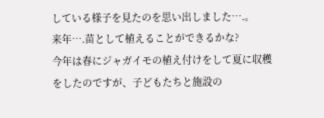している様子を見たのを思い出しました….。
来年….苗として植えることができるかな?
今年は春にジャガイモの植え付けをして夏に収穫をしたのですが、子どもたちと施設の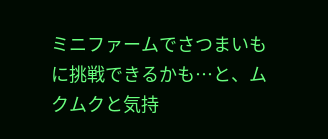ミニファームでさつまいもに挑戦できるかも…と、ムクムクと気持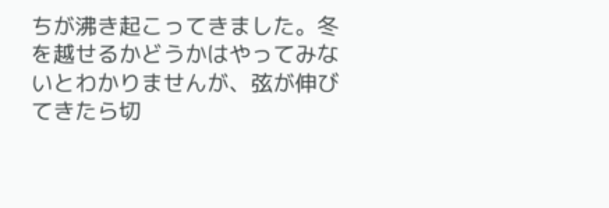ちが沸き起こってきました。冬を越せるかどうかはやってみないとわかりませんが、弦が伸びてきたら切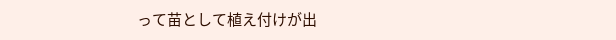って苗として植え付けが出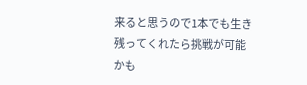来ると思うので1本でも生き残ってくれたら挑戦が可能かも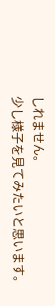しれません。
少し様子を見てみたいと思います。